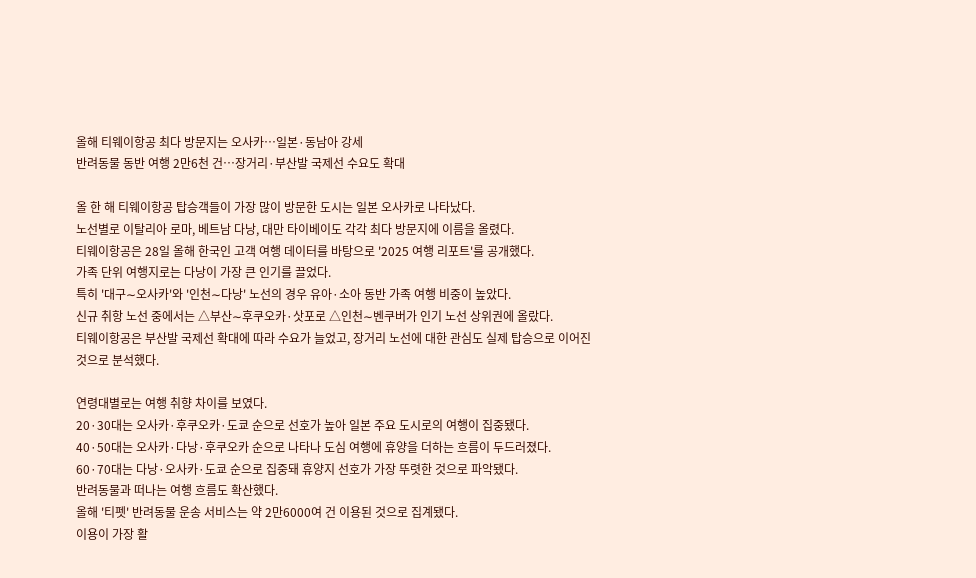올해 티웨이항공 최다 방문지는 오사카…일본·동남아 강세
반려동물 동반 여행 2만6천 건…장거리·부산발 국제선 수요도 확대

올 한 해 티웨이항공 탑승객들이 가장 많이 방문한 도시는 일본 오사카로 나타났다.
노선별로 이탈리아 로마, 베트남 다낭, 대만 타이베이도 각각 최다 방문지에 이름을 올렸다.
티웨이항공은 28일 올해 한국인 고객 여행 데이터를 바탕으로 '2025 여행 리포트'를 공개했다.
가족 단위 여행지로는 다낭이 가장 큰 인기를 끌었다.
특히 '대구∼오사카'와 '인천∼다낭' 노선의 경우 유아·소아 동반 가족 여행 비중이 높았다.
신규 취항 노선 중에서는 △부산∼후쿠오카·삿포로 △인천∼벤쿠버가 인기 노선 상위권에 올랐다.
티웨이항공은 부산발 국제선 확대에 따라 수요가 늘었고, 장거리 노선에 대한 관심도 실제 탑승으로 이어진 것으로 분석했다.

연령대별로는 여행 취향 차이를 보였다.
20·30대는 오사카·후쿠오카·도쿄 순으로 선호가 높아 일본 주요 도시로의 여행이 집중됐다.
40·50대는 오사카·다낭·후쿠오카 순으로 나타나 도심 여행에 휴양을 더하는 흐름이 두드러졌다.
60·70대는 다낭·오사카·도쿄 순으로 집중돼 휴양지 선호가 가장 뚜렷한 것으로 파악됐다.
반려동물과 떠나는 여행 흐름도 확산했다.
올해 '티펫' 반려동물 운송 서비스는 약 2만6000여 건 이용된 것으로 집계됐다.
이용이 가장 활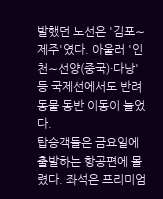발했던 노선은 '김포∼제주'였다. 아울러 '인천∼선양(중국)·다낭' 등 국제선에서도 반려동물 동반 이동이 늘었다.
탑승객들은 금요일에 출발하는 항공편에 몰렸다. 좌석은 프리미엄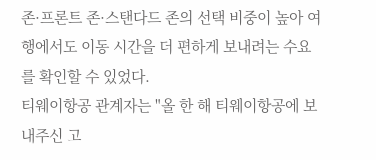존·프론트 존·스탠다드 존의 선택 비중이 높아 여행에서도 이동 시간을 더 편하게 보내려는 수요를 확인할 수 있었다.
티웨이항공 관계자는 "올 한 해 티웨이항공에 보내주신 고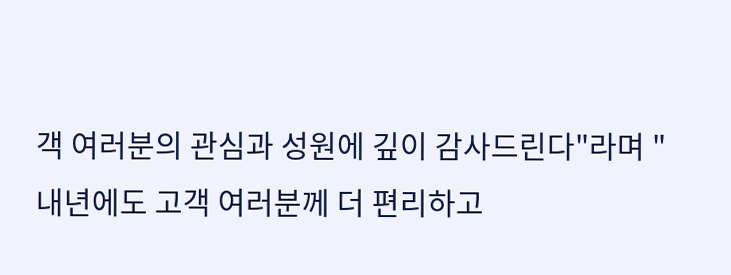객 여러분의 관심과 성원에 깊이 감사드린다"라며 "내년에도 고객 여러분께 더 편리하고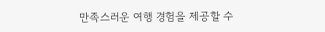만족스러운 여행 경험을 제공할 수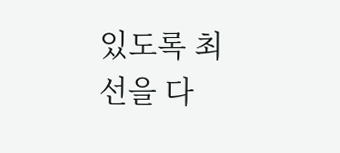있도록 최선을 다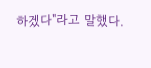하겠다"라고 말했다.